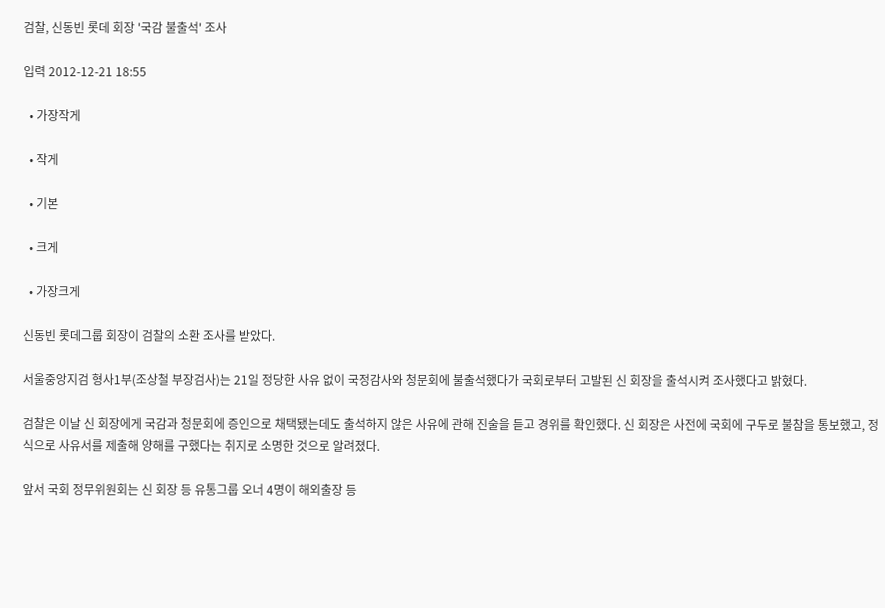검찰, 신동빈 롯데 회장 '국감 불출석' 조사

입력 2012-12-21 18:55

  • 가장작게

  • 작게

  • 기본

  • 크게

  • 가장크게

신동빈 롯데그룹 회장이 검찰의 소환 조사를 받았다.

서울중앙지검 형사1부(조상철 부장검사)는 21일 정당한 사유 없이 국정감사와 청문회에 불출석했다가 국회로부터 고발된 신 회장을 출석시켜 조사했다고 밝혔다.

검찰은 이날 신 회장에게 국감과 청문회에 증인으로 채택됐는데도 출석하지 않은 사유에 관해 진술을 듣고 경위를 확인했다. 신 회장은 사전에 국회에 구두로 불참을 통보했고, 정식으로 사유서를 제출해 양해를 구했다는 취지로 소명한 것으로 알려졌다.

앞서 국회 정무위원회는 신 회장 등 유통그룹 오너 4명이 해외출장 등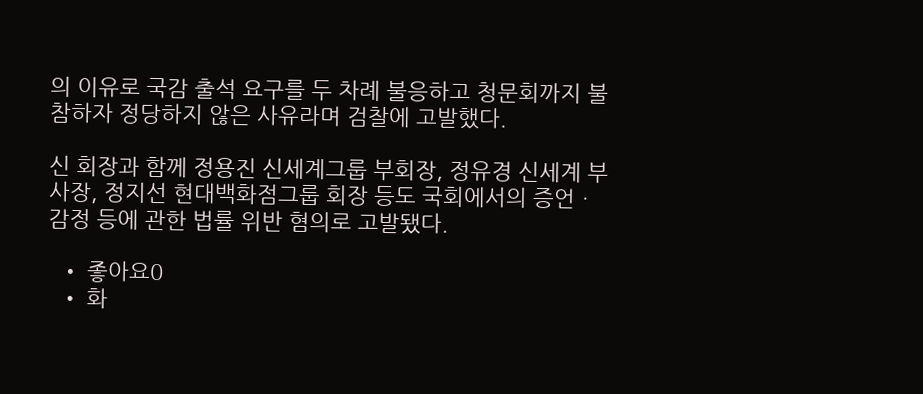의 이유로 국감 출석 요구를 두 차례 불응하고 청문회까지 불참하자 정당하지 않은 사유라며 검찰에 고발했다.

신 회장과 함께 정용진 신세계그룹 부회장, 정유경 신세계 부사장, 정지선 현대백화점그룹 회장 등도 국회에서의 증언ㆍ감정 등에 관한 법률 위반 혐의로 고발됐다.

  • 좋아요0
  • 화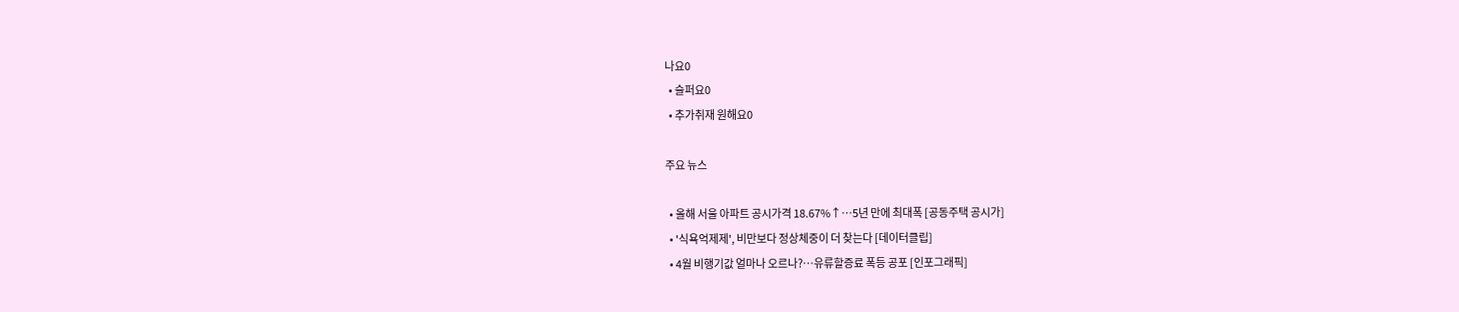나요0
  • 슬퍼요0
  • 추가취재 원해요0

주요 뉴스

  • 올해 서울 아파트 공시가격 18.67%↑…5년 만에 최대폭 [공동주택 공시가]
  • '식욕억제제', 비만보다 정상체중이 더 찾는다 [데이터클립]
  • 4월 비행기값 얼마나 오르나?…유류할증료 폭등 공포 [인포그래픽]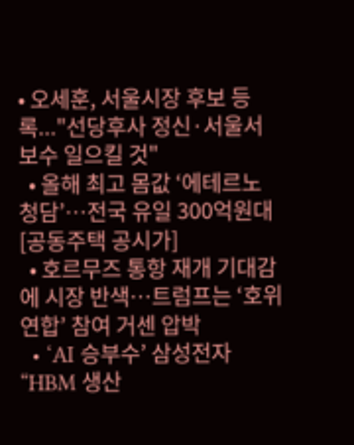• 오세훈, 서울시장 후보 등록..."선당후사 정신·서울서 보수 일으킬 것"
  • 올해 최고 몸값 ‘에테르노 청담’⋯전국 유일 300억원대 [공동주택 공시가]
  • 호르무즈 통항 재개 기대감에 시장 반색…트럼프는 ‘호위 연합’ 참여 거센 압박
  • ‘AI 승부수’ 삼성전자 “HBM 생산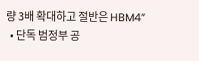량 3배 확대하고 절반은 HBM4”
  • 단독 범정부 공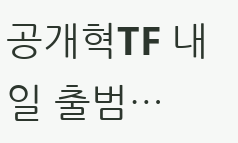공개혁TF 내일 출범…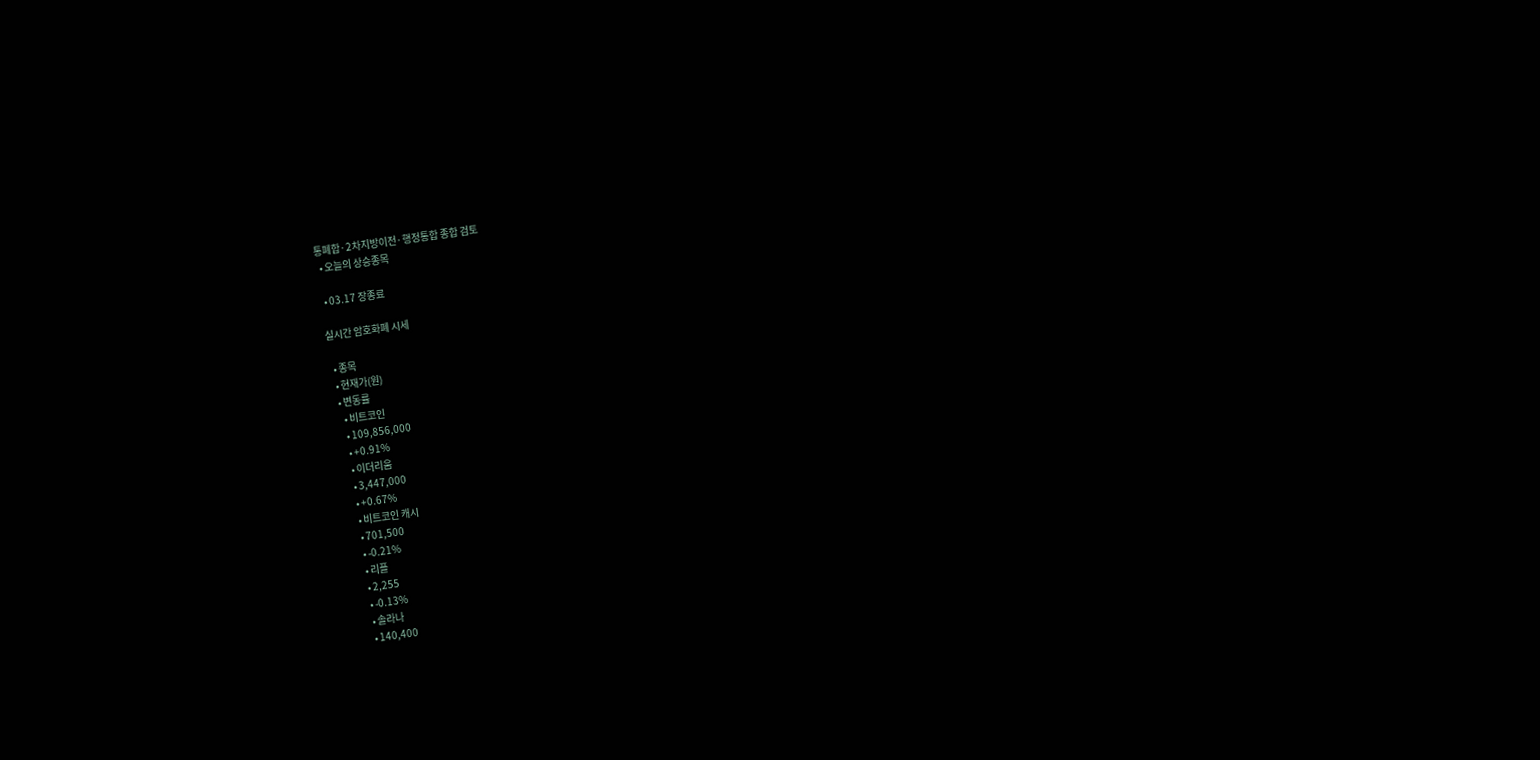통폐합·2차지방이전·행정통합 종합 검토
  • 오늘의 상승종목

  • 03.17 장종료

실시간 암호화폐 시세

  • 종목
  • 현재가(원)
  • 변동률
    • 비트코인
    • 109,856,000
    • +0.91%
    • 이더리움
    • 3,447,000
    • +0.67%
    • 비트코인 캐시
    • 701,500
    • -0.21%
    • 리플
    • 2,255
    • -0.13%
    • 솔라나
    • 140,400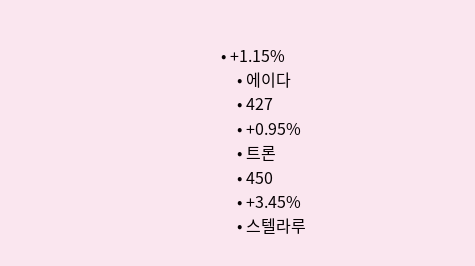• +1.15%
    • 에이다
    • 427
    • +0.95%
    • 트론
    • 450
    • +3.45%
    • 스텔라루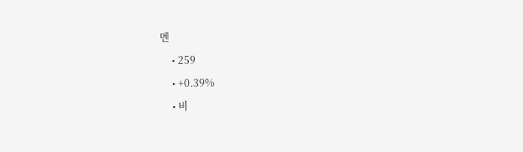멘
    • 259
    • +0.39%
    • 비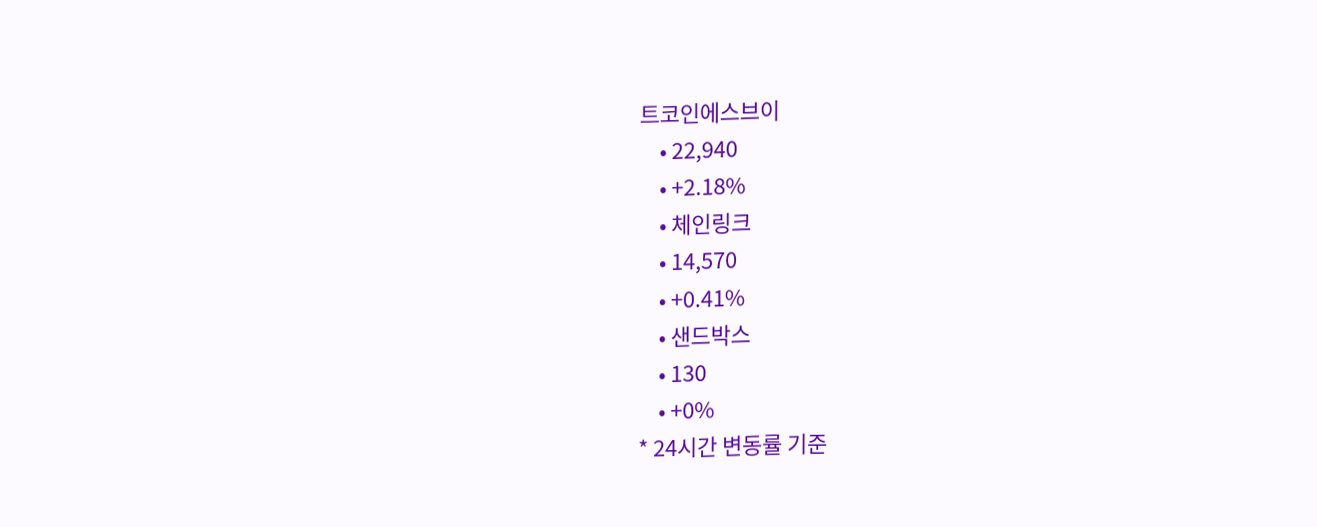트코인에스브이
    • 22,940
    • +2.18%
    • 체인링크
    • 14,570
    • +0.41%
    • 샌드박스
    • 130
    • +0%
* 24시간 변동률 기준